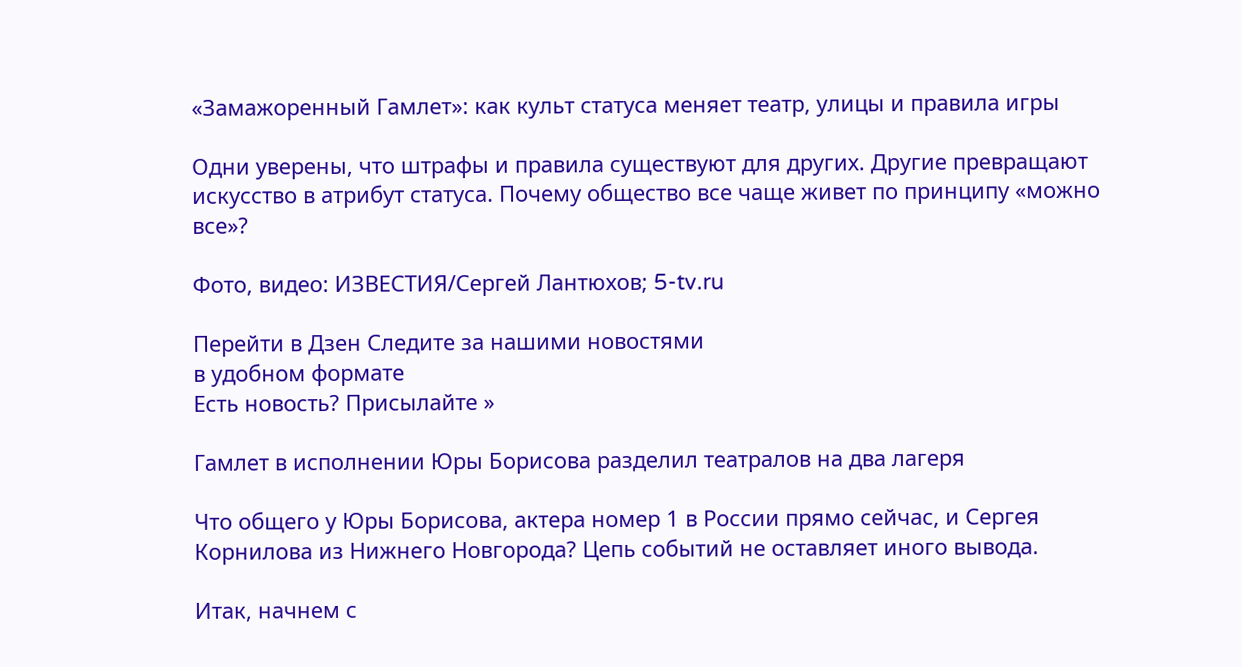«Замажоренный Гамлет»: как культ статуса меняет театр, улицы и правила игры

Одни уверены, что штрафы и правила существуют для других. Другие превращают искусство в атрибут статуса. Почему общество все чаще живет по принципу «можно все»?

Фото, видео: ИЗВЕСТИЯ/Сергей Лантюхов; 5-tv.ru

Перейти в Дзен Следите за нашими новостями
в удобном формате
Есть новость? Присылайте »

Гамлет в исполнении Юры Борисова разделил театралов на два лагеря

Что общего у Юры Борисова, актера номер 1 в России прямо сейчас, и Сергея Корнилова из Нижнего Новгорода? Цепь событий не оставляет иного вывода.

Итак, начнем с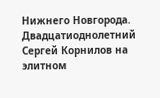Нижнего Новгорода. Двадцатиоднолетний Сергей Корнилов на элитном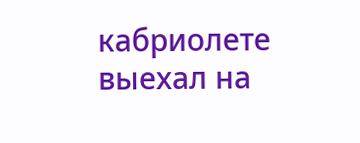кабриолете выехал на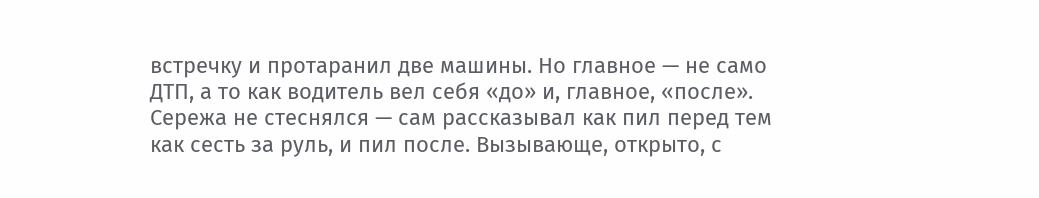встречку и протаранил две машины. Но главное — не само ДТП, а то как водитель вел себя «до» и, главное, «после». Сережа не стеснялся — сам рассказывал как пил перед тем как сесть за руль, и пил после. Вызывающе, открыто, с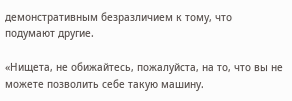демонстративным безразличием к тому, что подумают другие.

«Нищета, не обижайтесь, пожалуйста, на то, что вы не можете позволить себе такую машину.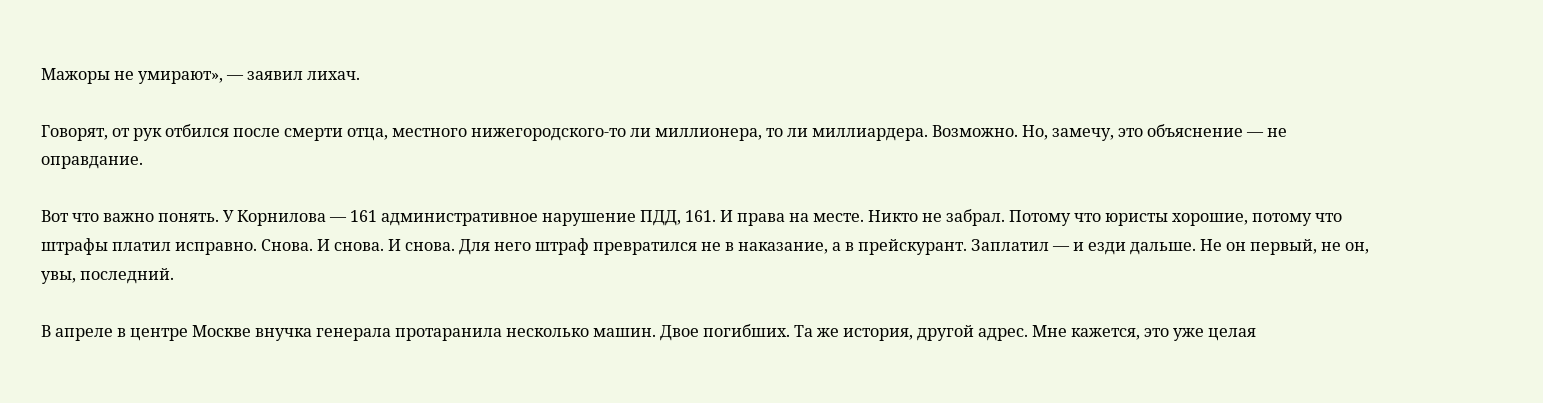Мажоры не умирают», — заявил лихач.

Говорят, от рук отбился после смерти отца, местного нижегородского-то ли миллионера, то ли миллиардера. Возможно. Но, замечу, это объяснение — не оправдание.

Вот что важно понять. У Корнилова — 161 административное нарушение ПДД, 161. И права на месте. Никто не забрал. Потому что юристы хорошие, потому что штрафы платил исправно. Снова. И снова. И снова. Для него штраф превратился не в наказание, а в прейскурант. Заплатил — и езди дальше. Не он первый, не он, увы, последний.

В апреле в центре Москве внучка генерала протаранила несколько машин. Двое погибших. Та же история, другой адрес. Мне кажется, это уже целая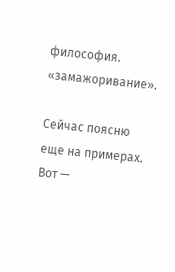философия. «замажоривание».

Сейчас поясню еще на примерах. Вот —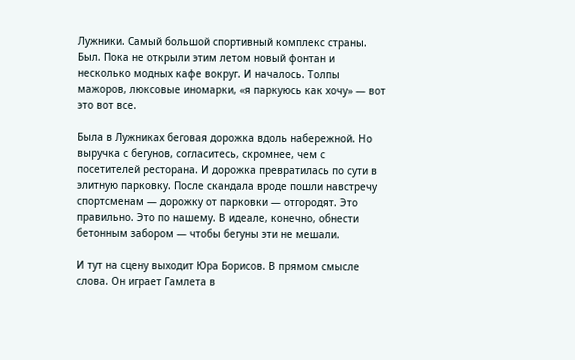Лужники. Самый большой спортивный комплекс страны. Был. Пока не открыли этим летом новый фонтан и несколько модных кафе вокруг. И началось. Толпы мажоров, люксовые иномарки, «я паркуюсь как хочу» — вот это вот все.

Была в Лужниках беговая дорожка вдоль набережной. Но выручка с бегунов, согласитесь, скромнее, чем с посетителей ресторана. И дорожка превратилась по сути в элитную парковку. После скандала вроде пошли навстречу спортсменам — дорожку от парковки — отгородят. Это правильно. Это по нашему. В идеале, конечно, обнести бетонным забором — чтобы бегуны эти не мешали.

И тут на сцену выходит Юра Борисов. В прямом смысле слова. Он играет Гамлета в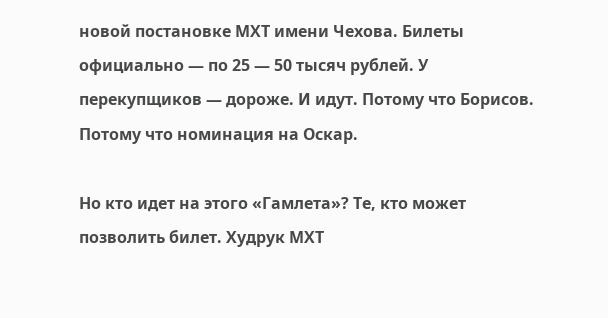новой постановке МХТ имени Чехова. Билеты официально — по 25 — 50 тысяч рублей. У перекупщиков — дороже. И идут. Потому что Борисов. Потому что номинация на Оскар.

Но кто идет на этого «Гамлета»? Те, кто может позволить билет. Худрук МХТ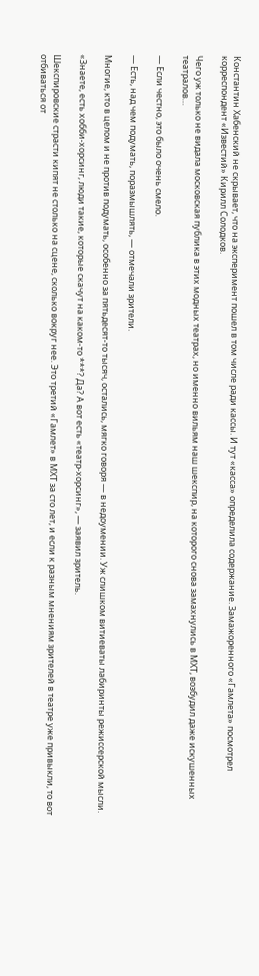Константин Хабенский не скрывает, что на эксперимент пошел в том числе ради кассы. И тут «касса» определила содержание. Замажоренного «Гамлета» посмотрел корреспондент «Известий» Кирилл Солодков.

Чего уж только не видала московская публика в этих модных театрах, но именно вильям наш шекспир, на которого снова замахнулись в МХТ, возбудил даже искушенных театралов…

— Если честно, это было очень смело.

— Есть, над чем подумать, поразмышлять, — отмечали зрители.

Многие, кто в целом и не против подумать, особенно за пятьдесят-то тысяч, остались, мягко говоря — в недоумении. Уж слишком витиеваты лабиринты режиссерской мысли.

«Знаете, есть хобби-хорсинг, люди такие, которые скачут на каком-то ***? Да? А вот есть «театр-хорсинг», — заявил зритель.

Шекспировские страсти кипят не столько на сцене, сколько вокруг нее. Это третий «Гамлет» в МХТ за сто лет, и если к разным мнениям зрителей в театре уже привыкли, то вот отбиваться от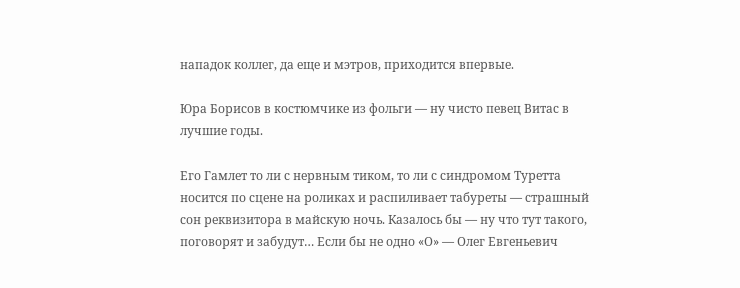нападок коллег, да еще и мэтров, приходится впервые.

Юра Борисов в костюмчике из фольги — ну чисто певец Витас в лучшие годы.

Его Гамлет то ли с нервным тиком, то ли с синдромом Туретта носится по сцене на роликах и распиливает табуреты — страшный сон реквизитора в майскую ночь. Казалось бы — ну что тут такого, поговорят и забудут… Если бы не одно «О» — Олег Евгеньевич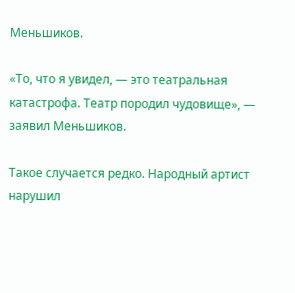Меньшиков.

«То, что я увидел, — это театральная катастрофа. Театр породил чудовище», — заявил Меньшиков.

Такое случается редко. Народный артист нарушил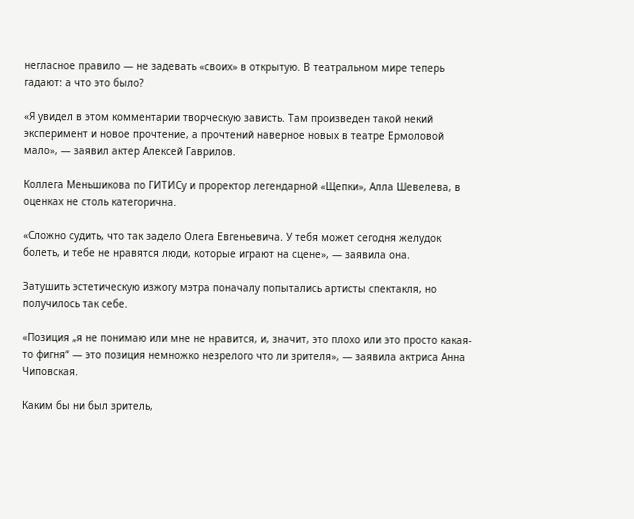негласное правило — не задевать «своих» в открытую. В театральном мире теперь гадают: а что это было?

«Я увидел в этом комментарии творческую зависть. Там произведен такой некий эксперимент и новое прочтение, а прочтений наверное новых в театре Ермоловой мало», — заявил актер Алексей Гаврилов.

Коллега Меньшикова по ГИТИСу и проректор легендарной «Щепки», Алла Шевелева, в оценках не столь категорична.

«Сложно судить, что так задело Олега Евгеньевича. У тебя может сегодня желудок болеть, и тебе не нравятся люди, которые играют на сцене», — заявила она.

Затушить эстетическую изжогу мэтра поначалу попытались артисты спектакля, но получилось так себе.

«Позиция „я не понимаю или мне не нравится, и, значит, это плохо или это просто какая-то фигня“ — это позиция немножко незрелого что ли зрителя», — заявила актриса Анна Чиповская.

Каким бы ни был зритель,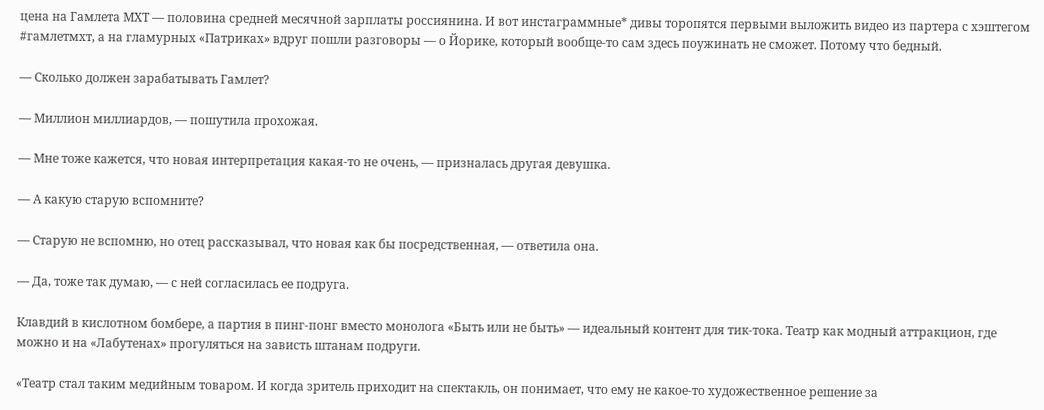цена на Гамлета МХТ — половина средней месячной зарплаты россиянина. И вот инстаграммные* дивы торопятся первыми выложить видео из партера с хэштегом #гамлетмхт, а на гламурных «Патриках» вдруг пошли разговоры — о Йорике, который вообще-то сам здесь поужинать не сможет. Потому что бедный.

— Сколько должен зарабатывать Гамлет?

— Миллион миллиардов, — пошутила прохожая.

— Мне тоже кажется, что новая интерпретация какая-то не очень, — призналась другая девушка.

— А какую старую вспомните?

— Старую не вспомню, но отец рассказывал, что новая как бы посредственная, — ответила она.

— Да, тоже так думаю, — с ней согласилась ее подруга.

Клавдий в кислотном бомбере, а партия в пинг-понг вместо монолога «Быть или не быть» — идеальный контент для тик-тока. Театр как модный аттракцион, где можно и на «Лабутенах» прогуляться на зависть штанам подруги.

«Театр стал таким медийным товаром. И когда зритель приходит на спектакль, он понимает, что ему не какое-то художественное решение за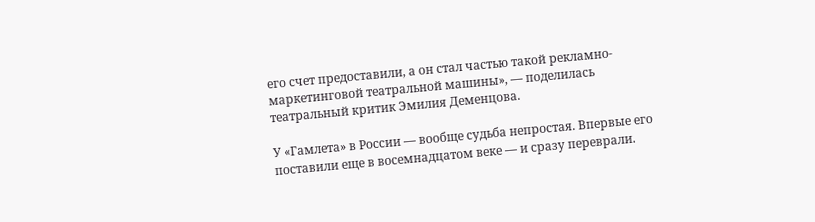его счет предоставили, а он стал частью такой рекламно-маркетинговой театральной машины», — поделилась театральный критик Эмилия Деменцова.

У «Гамлета» в России — вообще судьба непростая. Впервые его поставили еще в восемнадцатом веке — и сразу переврали.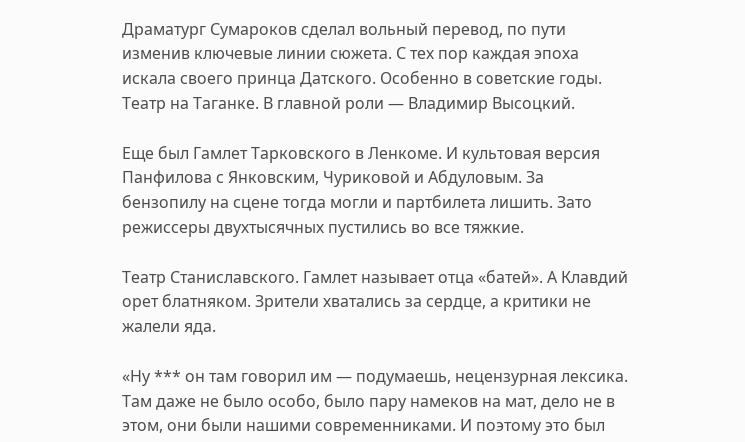Драматург Сумароков сделал вольный перевод, по пути изменив ключевые линии сюжета. С тех пор каждая эпоха искала своего принца Датского. Особенно в советские годы. Театр на Таганке. В главной роли — Владимир Высоцкий.

Еще был Гамлет Тарковского в Ленкоме. И культовая версия Панфилова с Янковским, Чуриковой и Абдуловым. За бензопилу на сцене тогда могли и партбилета лишить. Зато режиссеры двухтысячных пустились во все тяжкие.

Театр Станиславского. Гамлет называет отца «батей». А Клавдий орет блатняком. Зрители хватались за сердце, а критики не жалели яда.

«Ну *** он там говорил им — подумаешь, нецензурная лексика. Там даже не было особо, было пару намеков на мат, дело не в этом, они были нашими современниками. И поэтому это был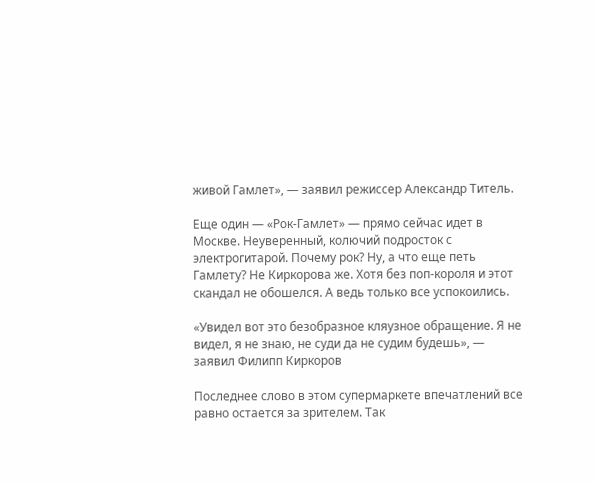живой Гамлет», — заявил режиссер Александр Титель.

Еще один — «Рок-Гамлет» — прямо сейчас идет в Москве. Неуверенный, колючий подросток с электрогитарой. Почему рок? Ну, а что еще петь Гамлету? Не Киркорова же. Хотя без поп-короля и этот скандал не обошелся. А ведь только все успокоились.

«Увидел вот это безобразное кляузное обращение. Я не видел, я не знаю, не суди да не судим будешь», — заявил Филипп Киркоров

Последнее слово в этом супермаркете впечатлений все равно остается за зрителем. Так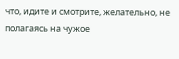что, идите и смотрите, желательно, не полагаясь на чужое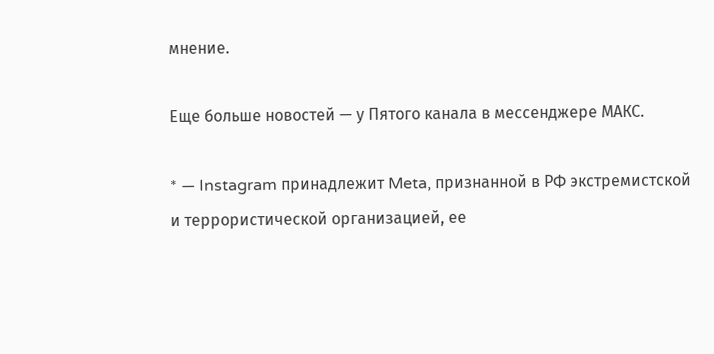мнение.

Еще больше новостей — у Пятого канала в мессенджере МАКС.

* — Instagram принадлежит Meta, признанной в РФ экстремистской и террористической организацией, ее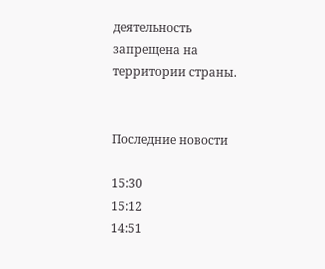деятельность запрещена на территории страны.


Последние новости

15:30
15:12
14:51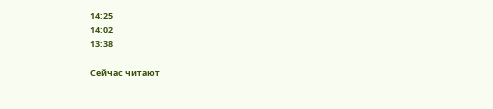14:25
14:02
13:38

Сейчас читают